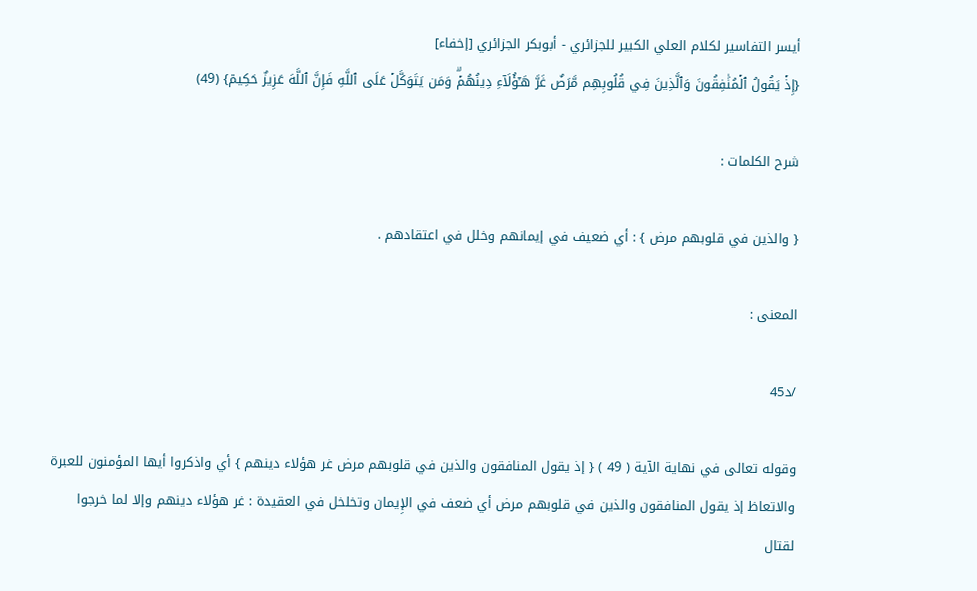أيسر التفاسير لكلام العلي الكبير للجزائري - أبوبكر الجزائري [إخفاء]
{إِذۡ يَقُولُ ٱلۡمُنَٰفِقُونَ وَٱلَّذِينَ فِي قُلُوبِهِم مَّرَضٌ غَرَّ هَـٰٓؤُلَآءِ دِينُهُمۡۗ وَمَن يَتَوَكَّلۡ عَلَى ٱللَّهِ فَإِنَّ ٱللَّهَ عَزِيزٌ حَكِيمٞ} (49)

شرح الكلمات :

{ والذين في قلوبهم مرض } : أي ضعيف في إيمانهم وخلل في اعتقادهم .

المعنى :

/د45

وقوله تعالى في نهاية الآية ( 49 ) { إذ يقول المنافقون والذين في قلوبهم مرض غر هؤلاء دينهم } أي واذكروا أيها المؤمنون للعبرة والاتعاظ إذ يقول المنافقون والذين في قلوبهم مرض أي ضعف في الإِيمان وتخلخل في العقيدة : غر هؤلاء دينهم وإلا لما خرجوا لقتال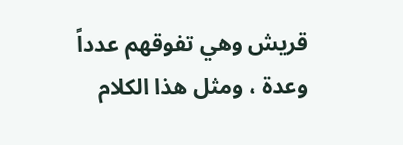قريش وهي تفوقهم عدداً وعدة ، ومثل هذا الكلام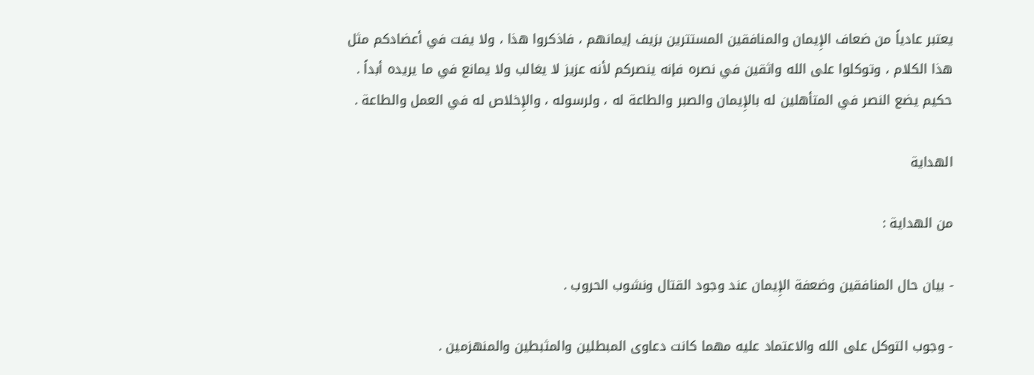يعتبر عادياً من ضعاف الإِيمان والمنافقين المستترين بزيف إيمانهم ، فاذكروا هذا ، ولا يفت في أعضادكم مثل هذا الكلام ، وتوكلوا على الله واثقين في نصره فإنه ينصركم لأنه عزيز لا يغالب ولا يمانع في ما يريده أبداً . حكيم يضع النصر في المتأهلين له بالإِيمان والصبر والطاعة له ، ولرسوله ، والإِخلاص له في العمل والطاعة .

الهداية

من الهداية :

- بيان حال المنافقين وضعفة الإِيمان عند وجود القتال ونشوب الحروب .

- وجوب التوكل على الله والاعتماد عليه مهما كانت دعاوى المبطلين والمثبطين والمنهزمين .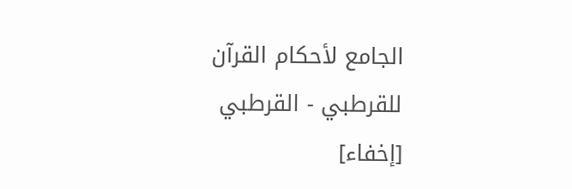الجامع لأحكام القرآن للقرطبي - القرطبي [إخفاء]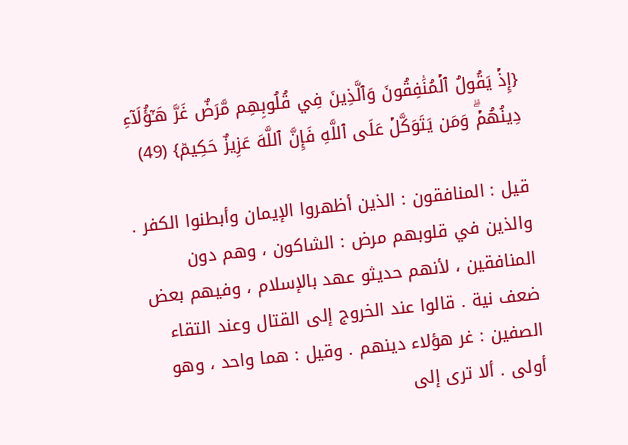{إِذۡ يَقُولُ ٱلۡمُنَٰفِقُونَ وَٱلَّذِينَ فِي قُلُوبِهِم مَّرَضٌ غَرَّ هَـٰٓؤُلَآءِ دِينُهُمۡۗ وَمَن يَتَوَكَّلۡ عَلَى ٱللَّهِ فَإِنَّ ٱللَّهَ عَزِيزٌ حَكِيمٞ} (49)

قيل : المنافقون : الذين أظهروا الإيمان وأبطنوا الكفر . والذين في قلوبهم مرض : الشاكون ، وهم دون المنافقين ، لأنهم حديثو عهد بالإسلام ، وفيهم بعض ضعف نية . قالوا عند الخروج إلى القتال وعند التقاء الصفين : غر هؤلاء دينهم . وقيل : هما واحد ، وهو أولى . ألا ترى إلى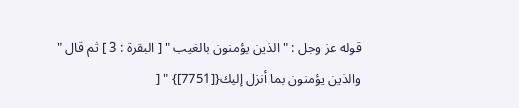قوله عز وجل : " الذين يؤمنون بالغيب " [ البقرة : 3 ] ثم قال " والذين يؤمنون بما أنزل إليك{[7751]} " [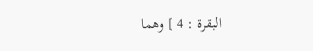البقرة : 4 ] وهما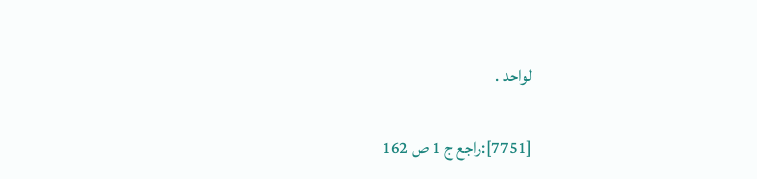لواحد .


[7751]:راجع ج 1 ص 162